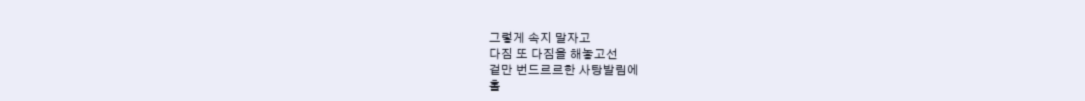그렇게 속지 말자고
다짐 또 다짐을 해놓고선
겉만 번드르르한 사탕발림에
홀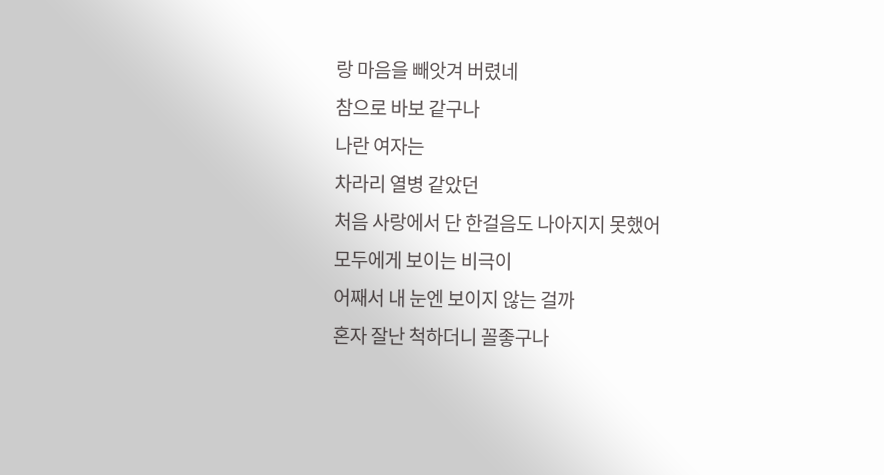랑 마음을 빼앗겨 버렸네
참으로 바보 같구나
나란 여자는
차라리 열병 같았던
처음 사랑에서 단 한걸음도 나아지지 못했어
모두에게 보이는 비극이
어째서 내 눈엔 보이지 않는 걸까
혼자 잘난 척하더니 꼴좋구나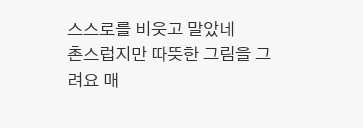스스로를 비웃고 말았네
촌스럽지만 따뜻한 그림을 그려요 매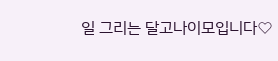일 그리는 달고나이모입니다♡